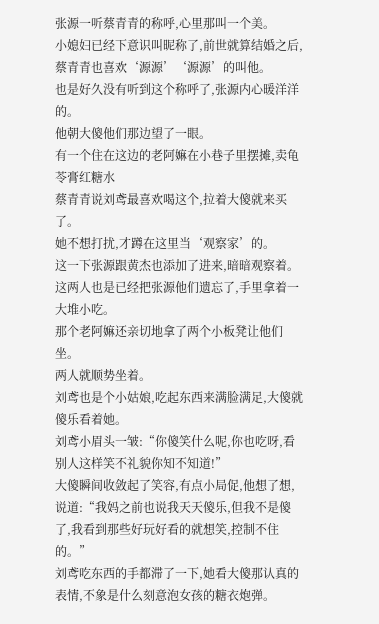张源一听蔡青青的称呼,心里那叫一个美。
小媳妇已经下意识叫昵称了,前世就算结婚之后,蔡青青也喜欢‘源源’‘源源’的叫他。
也是好久没有听到这个称呼了,张源内心暖洋洋的。
他朝大傻他们那边望了一眼。
有一个住在这边的老阿嫲在小巷子里摆摊,卖龟苓膏红糖水
蔡青青说刘鸢最喜欢喝这个,拉着大傻就来买了。
她不想打扰,才蹲在这里当‘观察家’的。
这一下张源跟黄杰也添加了进来,暗暗观察着。
这两人也是已经把张源他们遗忘了,手里拿着一大堆小吃。
那个老阿嫲还亲切地拿了两个小板凳让他们坐。
两人就顺势坐着。
刘鸢也是个小姑娘,吃起东西来满脸满足,大傻就傻乐看着她。
刘鸢小眉头一皱:“你傻笑什么呢,你也吃呀,看别人这样笑不礼貌你知不知道!”
大傻瞬间收敛起了笑容,有点小局促,他想了想,说道:“我妈之前也说我天天傻乐,但我不是傻了,我看到那些好玩好看的就想笑,控制不住的。”
刘鸢吃东西的手都滞了一下,她看大傻那认真的表情,不象是什么刻意泡女孩的糖衣炮弹。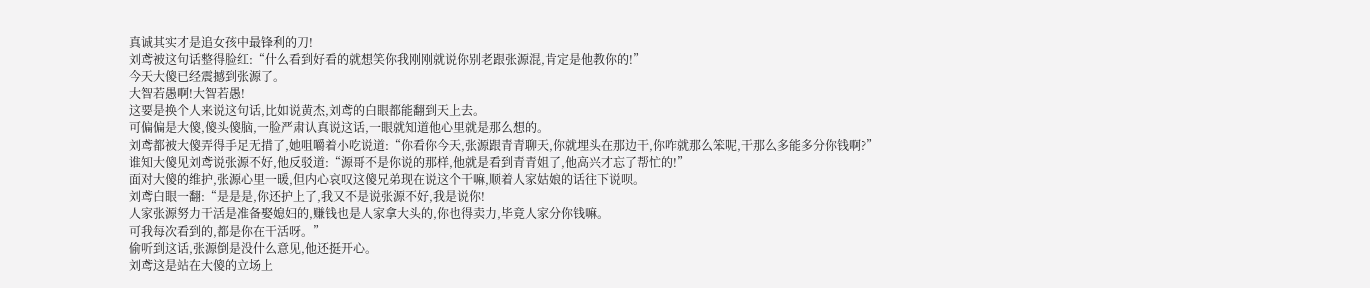真诚其实才是追女孩中最锋利的刀!
刘鸢被这句话整得脸红:“什么看到好看的就想笑你我刚刚就说你别老跟张源混,肯定是他教你的!”
今天大傻已经震撼到张源了。
大智若愚啊!大智若愚!
这要是换个人来说这句话,比如说黄杰,刘鸢的白眼都能翻到天上去。
可偏偏是大傻,傻头傻脑,一脸严肃认真说这话,一眼就知道他心里就是那么想的。
刘鸢都被大傻弄得手足无措了,她咀嚼着小吃说道:“你看你今天,张源跟青青聊天,你就埋头在那边干,你咋就那么笨呢,干那么多能多分你钱啊?”
谁知大傻见刘鸢说张源不好,他反驳道:“源哥不是你说的那样,他就是看到青青姐了,他高兴才忘了帮忙的!”
面对大傻的维护,张源心里一暖,但内心哀叹这傻兄弟现在说这个干嘛,顺着人家姑娘的话往下说呗。
刘鸢白眼一翻:“是是是,你还护上了,我又不是说张源不好,我是说你!
人家张源努力干活是准备娶媳妇的,赚钱也是人家拿大头的,你也得卖力,毕竟人家分你钱嘛。
可我每次看到的,都是你在干活呀。”
偷听到这话,张源倒是没什么意见,他还挺开心。
刘鸢这是站在大傻的立场上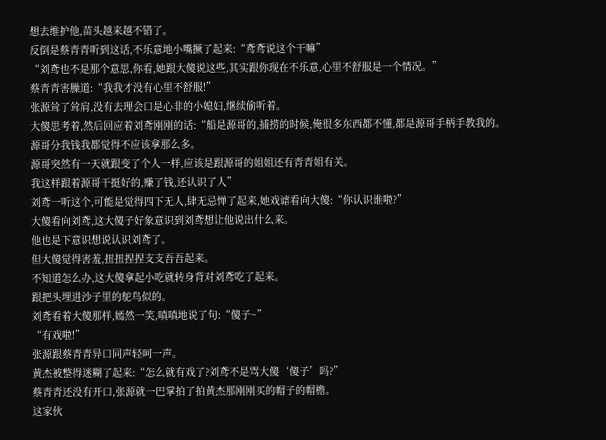想去维护他,苗头越来越不错了。
反倒是蔡青青听到这话,不乐意地小嘴撅了起来:“鸢鸢说这个干嘛”
“刘鸢也不是那个意思,你看,她跟大傻说这些,其实跟你现在不乐意,心里不舒服是一个情况。”
蔡青青害臊道:“我我才没有心里不舒服!”
张源耸了耸肩,没有去理会口是心非的小媳妇,继续偷听着。
大傻思考着,然后回应着刘鸢刚刚的话:“船是源哥的,捕捞的时候,俺很多东西都不懂,都是源哥手柄手教我的。
源哥分我钱我都觉得不应该拿那么多。
源哥突然有一天就跟变了个人一样,应该是跟源哥的姐姐还有青青姐有关。
我这样跟着源哥干挺好的,赚了钱,还认识了人”
刘鸢一听这个,可能是觉得四下无人,肆无忌惮了起来,她戏谑看向大傻:“你认识谁啦?”
大傻看向刘鸢,这大傻子好象意识到刘鸢想让他说出什么来。
他也是下意识想说认识刘鸢了。
但大傻觉得害羞,扭扭捏捏支支吾吾起来。
不知道怎么办,这大傻拿起小吃就转身背对刘鸢吃了起来。
跟把头埋进沙子里的鸵鸟似的。
刘鸢看着大傻那样,嫣然一笑,嗔嗔地说了句:“傻子~”
“有戏啦!”
张源跟蔡青青异口同声轻呵一声。
黄杰被整得迷糊了起来:“怎么就有戏了?刘鸢不是骂大傻‘傻子’吗?”
蔡青青还没有开口,张源就一巴掌拍了拍黄杰那刚刚买的帽子的帽檐。
这家伙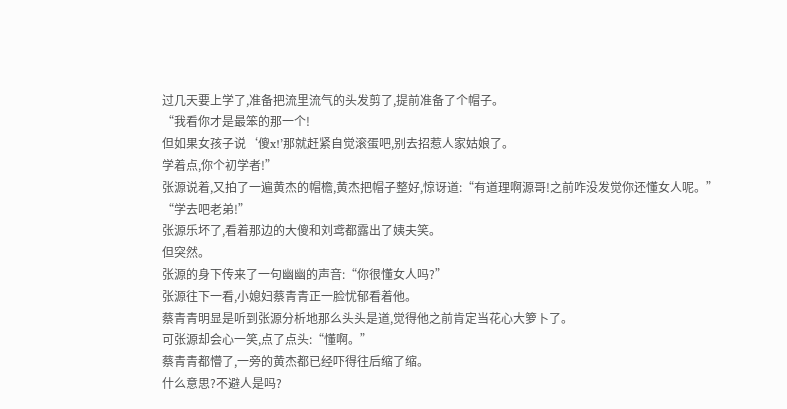过几天要上学了,准备把流里流气的头发剪了,提前准备了个帽子。
“我看你才是最笨的那一个!
但如果女孩子说‘傻x!’那就赶紧自觉滚蛋吧,别去招惹人家姑娘了。
学着点,你个初学者!”
张源说着,又拍了一遍黄杰的帽檐,黄杰把帽子整好,惊讶道:“有道理啊源哥!之前咋没发觉你还懂女人呢。”
“学去吧老弟!”
张源乐坏了,看着那边的大傻和刘鸢都露出了姨夫笑。
但突然。
张源的身下传来了一句幽幽的声音:“你很懂女人吗?”
张源往下一看,小媳妇蔡青青正一脸忧郁看着他。
蔡青青明显是听到张源分析地那么头头是道,觉得他之前肯定当花心大箩卜了。
可张源却会心一笑,点了点头:“懂啊。”
蔡青青都懵了,一旁的黄杰都已经吓得往后缩了缩。
什么意思?不避人是吗?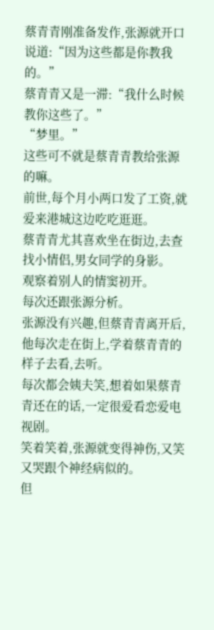蔡青青刚准备发作,张源就开口说道:“因为这些都是你教我的。”
蔡青青又是一滞:“我什么时候教你这些了。”
“梦里。”
这些可不就是蔡青青教给张源的嘛。
前世,每个月小两口发了工资,就爱来港城这边吃吃逛逛。
蔡青青尤其喜欢坐在街边,去查找小情侣,男女同学的身影。
观察着别人的情窦初开。
每次还跟张源分析。
张源没有兴趣,但蔡青青离开后,他每次走在街上,学着蔡青青的样子去看,去听。
每次都会姨夫笑,想着如果蔡青青还在的话,一定很爱看恋爱电视剧。
笑着笑着,张源就变得神伤,又笑又哭跟个神经病似的。
但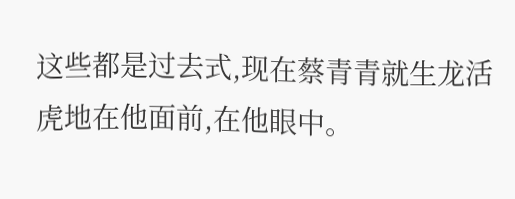这些都是过去式,现在蔡青青就生龙活虎地在他面前,在他眼中。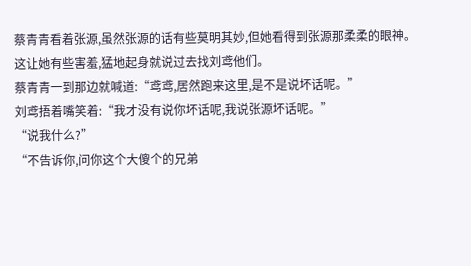蔡青青看着张源,虽然张源的话有些莫明其妙,但她看得到张源那柔柔的眼神。
这让她有些害羞,猛地起身就说过去找刘鸢他们。
蔡青青一到那边就喊道:“鸢鸢,居然跑来这里,是不是说坏话呢。”
刘鸢捂着嘴笑着:“我才没有说你坏话呢,我说张源坏话呢。”
“说我什么?”
“不告诉你,问你这个大傻个的兄弟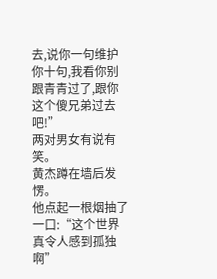去,说你一句维护你十句,我看你别跟青青过了,跟你这个傻兄弟过去吧!”
两对男女有说有笑。
黄杰蹲在墙后发愣。
他点起一根烟抽了一口:“这个世界真令人感到孤独啊”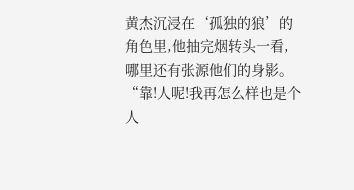黄杰沉浸在‘孤独的狼’的角色里,他抽完烟转头一看,哪里还有张源他们的身影。
“靠!人呢!我再怎么样也是个人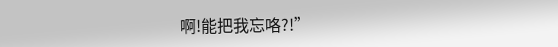啊!能把我忘咯?!”